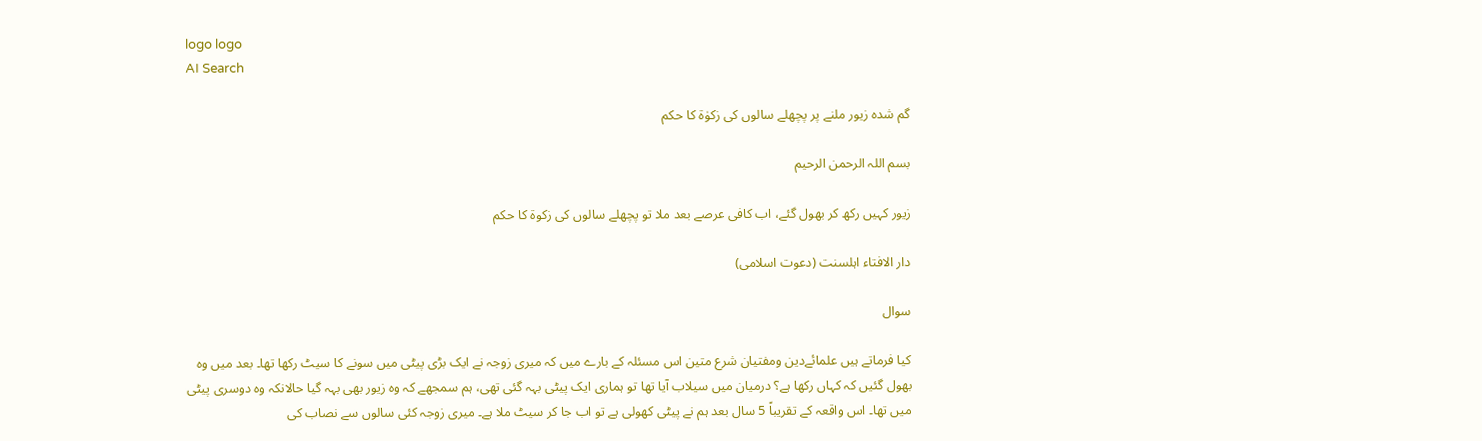logo logo
AI Search

گم شدہ زیور ملنے پر پچھلے سالوں کی زکوٰۃ کا حکم

بسم اللہ الرحمن الرحيم

زیور کہیں رکھ کر بھول گئے، اب کافی عرصے بعد ملا تو پچھلے سالوں کی زکوۃ کا حکم

دار الافتاء اہلسنت (دعوت اسلامی)

سوال

کیا فرماتے ہیں علمائےدین ومفتیان شرع متین اس مسئلہ کے بارے میں کہ میری زوجہ نے ایک بڑی پیٹی میں سونے کا سیٹ رکھا تھا۔ بعد میں وہ بھول گئیں کہ کہاں رکھا ہے؟ درمیان میں سیلاب آیا تھا تو ہماری ایک پیٹی بہہ گئی تھی، ہم سمجھے کہ وہ زیور بھی بہہ گیا حالانکہ وہ دوسری پیٹی میں تھا۔ اس واقعہ کے تقریباً 5 سال بعد ہم نے پیٹی کھولی ہے تو اب جا کر سیٹ ملا ہے۔ میری زوجہ کئی سالوں سے نصاب کی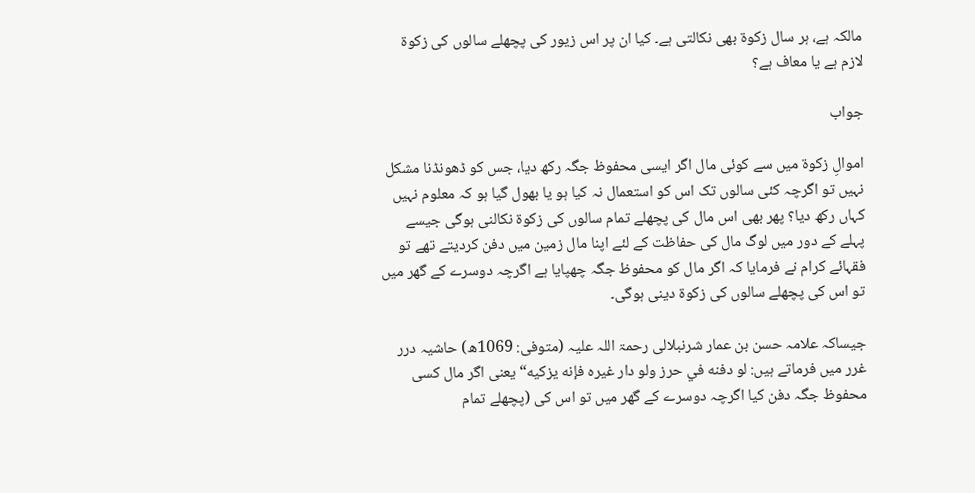مالکہ ہے، ہر سال زکوۃ بھی نکالتی ہے۔ کیا ان پر اس زیور کی پچھلے سالوں کی زکوۃ لازم ہے یا معاف ہے؟

جواب

اموالِ زکوۃ میں سے کوئی مال اگر ایسی محفوظ جگہ رکھ دیا، جس کو ڈھونڈنا مشکل نہیں تو اگرچہ کئی سالوں تک اس کو استعمال نہ کیا ہو یا بھول گیا ہو کہ معلوم نہیں کہاں رکھ دیا؟ پھر بھی اس مال کی پچھلے تمام سالوں کی زکوۃ نکالنی ہوگی جیسے پہلے کے دور میں لوگ مال کی حفاظت کے لئے اپنا مال زمین میں دفن کردیتے تھے تو فقہائے کرام نے فرمایا کہ اگر مال کو محفوظ جگہ چھپایا ہے اگرچہ دوسرے کے گھر میں تو اس کی پچھلے سالوں کی زکوۃ دینی ہوگی۔

جیساکہ علامہ حسن بن عمار شرنبلالی رحمۃ اللہ علیہ (متوفی: 1069ھ) حاشیہ درر غرر میں فرماتے ہیں: لو دفنه في حرز ولو دار غيره فإنه يزكيه“ یعنی اگر مال کسی محفوظ جگہ دفن کیا اگرچہ دوسرے کے گھر میں تو اس کی (پچھلے تمام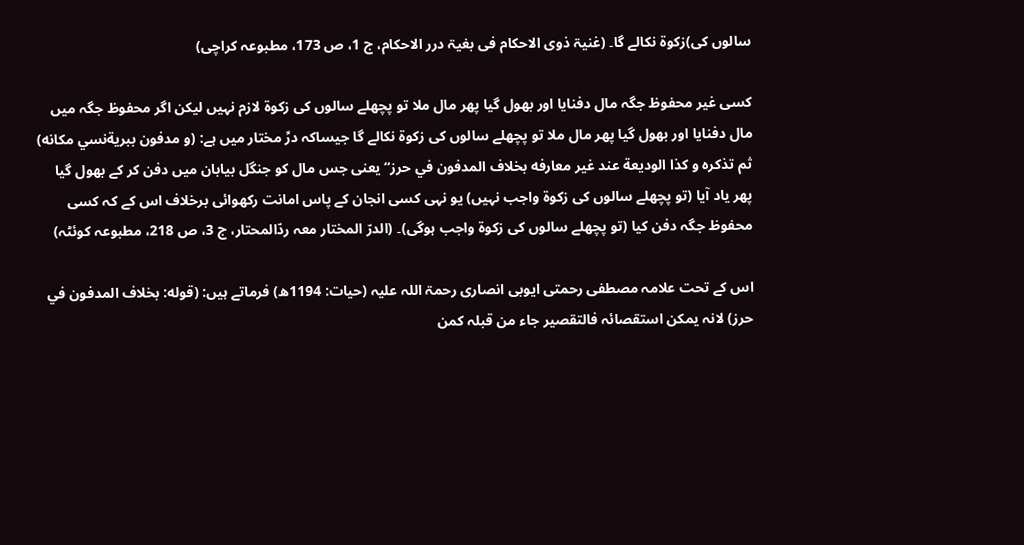سالوں کی)زکوۃ نکالے گا۔ (غنیۃ ذوی الاحکام فی بغیۃ درر الاحکام، ج 1، ص 173، مطبوعہ کراچی)

کسی غیر محفوظ جگہ مال دفنایا اور بھول گیا پھر مال ملا تو پچھلے سالوں کی زکوۃ لازم نہیں لیکن اگر محفوظ جگہ میں مال دفنایا اور بھول گیا پھر مال ملا تو پچھلے سالوں کی زکوۃ نکالے گا جیساکہ درِّ مختار میں ہے: (و مدفون ببريةنسي مكانه) ثم تذكره و كذا الوديعة عند غير معارفه بخلاف المدفون في حرز“ یعنی جس مال کو جنگل بیابان میں دفن کر کے بھول گیا پھر یاد آیا (تو پچھلے سالوں کی زکوۃ واجب نہیں) یو نہی کسی انجان کے پاس امانت رکھوائی برخلاف اس کے کہ کسی محفوظ جگہ دفن کیا (تو پچھلے سالوں کی زکوۃ واجب ہوگی)۔ (الدرّ المختار معہ ردّالمحتار، ج 3، ص 218، مطبوعہ کوئٹہ)

اس کے تحت علامہ مصطفی رحمتی ایوبی انصاری رحمۃ اللہ علیہ (حیات: 1194ھ) فرماتے ہیں: (قوله: بخلاف المدفون في حرز) لانہ یمکن استقصائہ فالتقصیر جاء من قبلہ کمن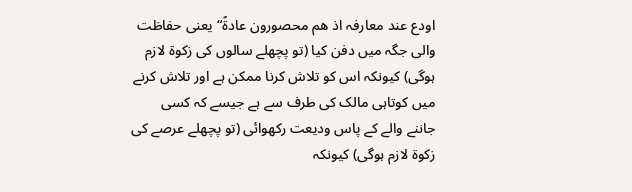اودع عند معارفہ اذ ھم محصورون عادۃً“یعنی حفاظت والی جگہ میں دفن کیا (تو پچھلے سالوں کی زکوۃ لازم ہوگی) کیونکہ اس کو تلاش کرنا ممکن ہے اور تلاش کرنے میں کوتاہی مالک کی طرف سے ہے جیسے کہ کسی جاننے والے کے پاس ودیعت رکھوائی (تو پچھلے عرصے کی زکوۃ لازم ہوگی) کیونکہ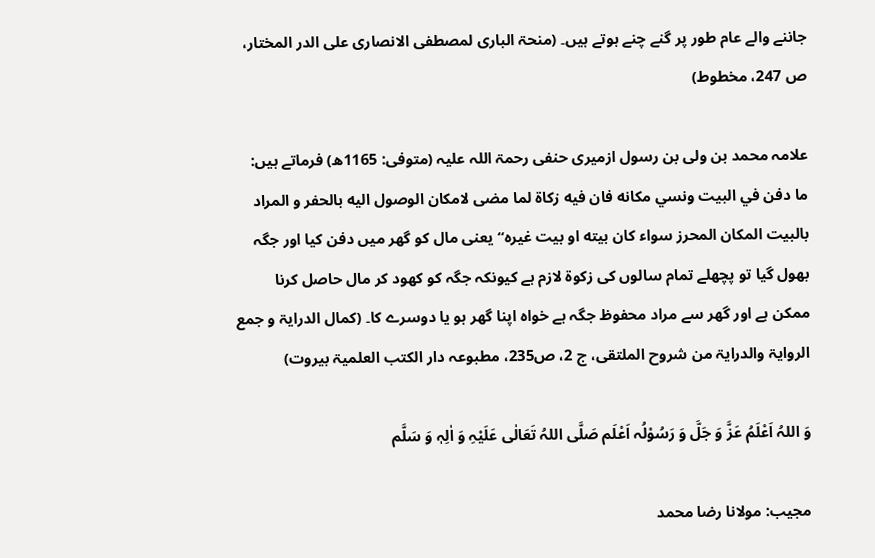جاننے والے عام طور پر گنے چنے ہوتے ہیں۔ (منحۃ الباری لمصطفی الانصاری علی الدر المختار، ص 247، مخطوط)

علامہ محمد بن ولی بن رسول ازمیری حنفی رحمۃ اللہ علیہ (متوفی: 1165ھ) فرماتے ہیں: ما دفن في البيت ونسي مكانه فان فيه زكاة لما مضى لامكان الوصول اليه بالحفر و المراد بالبيت المكان المحرز سواء كان بيته او بيت غيره“ یعنی مال کو گھر میں دفن کیا اور جگہ بھول گیا تو پچھلے تمام سالوں کی زکوۃ لازم ہے کیونکہ جگہ کو کھود کر مال حاصل کرنا ممکن ہے اور گھر سے مراد محفوظ جگہ ہے خواہ اپنا گھر ہو یا دوسرے کا۔ (کمال الدرایۃ و جمع الروایۃ والدرایۃ من شروح الملتقی، ج 2، ص235، مطبوعہ دار الکتب العلمیۃ بیروت)

وَ اللہُ اَعْلَمُ عَزَّ وَ جَلَّ وَ رَسُوْلُہ اَعْلَم صَلَّی اللہُ تَعَالٰی عَلَیْہِ وَ اٰلِہٖ وَ سَلَّم

مجیب: مولانا رضا محمد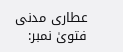عطاری مدنی
فتویٰ نمبر: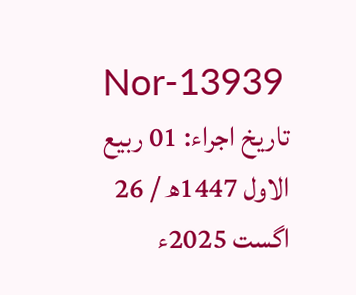Nor-13939
تاریخ اجراء: 01 ربیع الاول 1447ھ / 26 اگست 2025ء